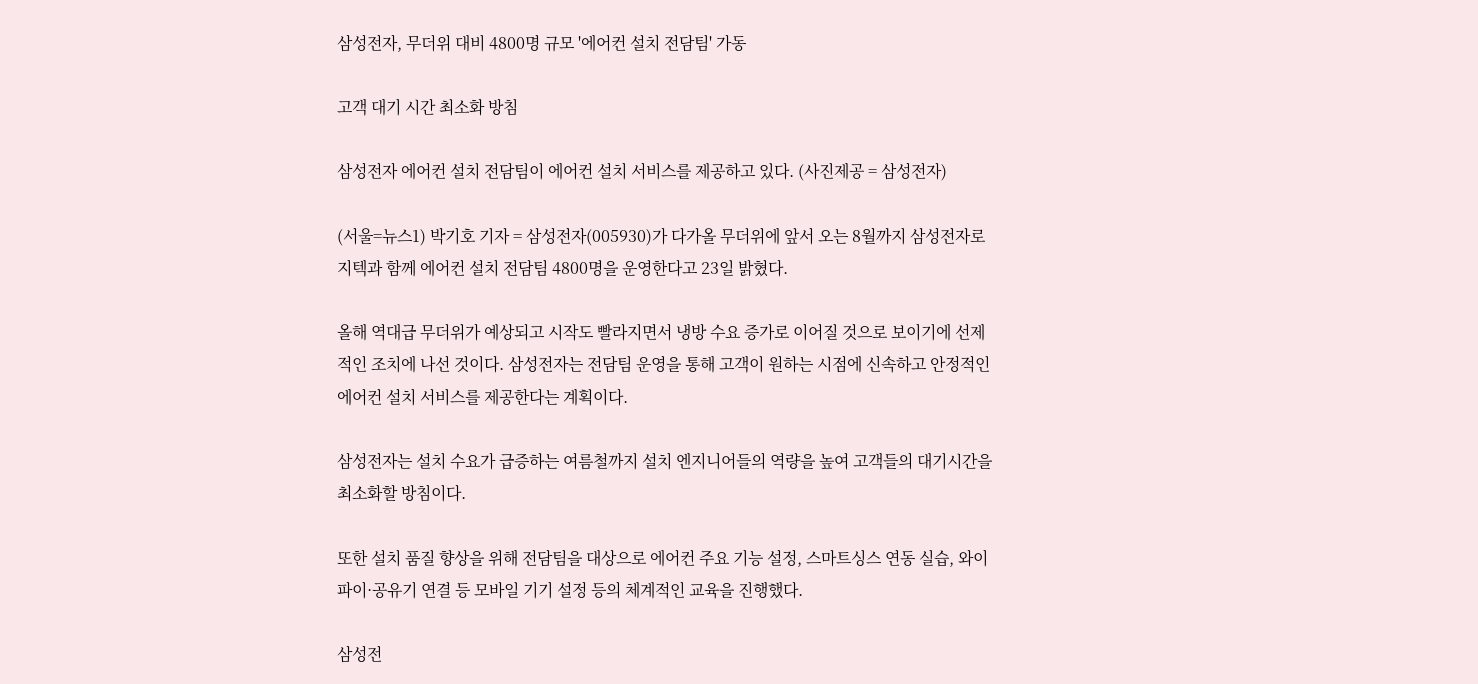삼성전자, 무더위 대비 4800명 규모 '에어컨 설치 전담팀' 가동

고객 대기 시간 최소화 방침

삼성전자 에어컨 설치 전담팀이 에어컨 설치 서비스를 제공하고 있다. (사진제공 = 삼성전자)

(서울=뉴스1) 박기호 기자 = 삼성전자(005930)가 다가올 무더위에 앞서 오는 8월까지 삼성전자로지텍과 함께 에어컨 설치 전담팀 4800명을 운영한다고 23일 밝혔다.

올해 역대급 무더위가 예상되고 시작도 빨라지면서 냉방 수요 증가로 이어질 것으로 보이기에 선제적인 조치에 나선 것이다. 삼성전자는 전담팀 운영을 통해 고객이 원하는 시점에 신속하고 안정적인 에어컨 설치 서비스를 제공한다는 계획이다.

삼성전자는 설치 수요가 급증하는 여름철까지 설치 엔지니어들의 역량을 높여 고객들의 대기시간을 최소화할 방침이다.

또한 설치 품질 향상을 위해 전담팀을 대상으로 에어컨 주요 기능 설정, 스마트싱스 연동 실습, 와이파이·공유기 연결 등 모바일 기기 설정 등의 체계적인 교육을 진행했다.

삼성전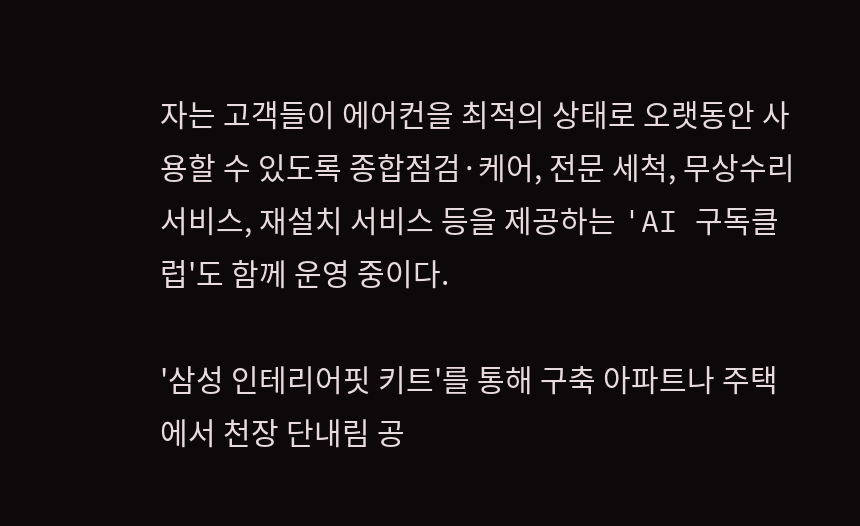자는 고객들이 에어컨을 최적의 상태로 오랫동안 사용할 수 있도록 종합점검·케어, 전문 세척, 무상수리서비스, 재설치 서비스 등을 제공하는 'AI 구독클럽'도 함께 운영 중이다.

'삼성 인테리어핏 키트'를 통해 구축 아파트나 주택에서 천장 단내림 공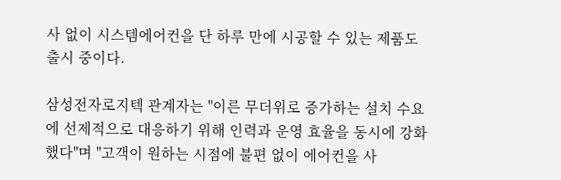사 없이 시스템에어컨을 단 하루 만에 시공할 수 있는 제품도 출시 중이다.

삼성전자로지텍 관계자는 "이른 무더위로 증가하는 설치 수요에 선제적으로 대응하기 위해 인력과 운영 효율을 동시에 강화했다"며 "고객이 원하는 시점에 불편 없이 에어컨을 사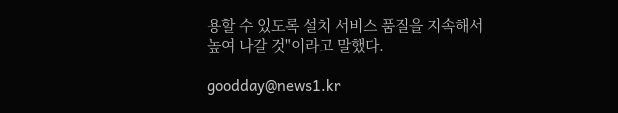용할 수 있도록 설치 서비스 품질을 지속해서 높여 나갈 것"이라고 말했다.

goodday@news1.kr